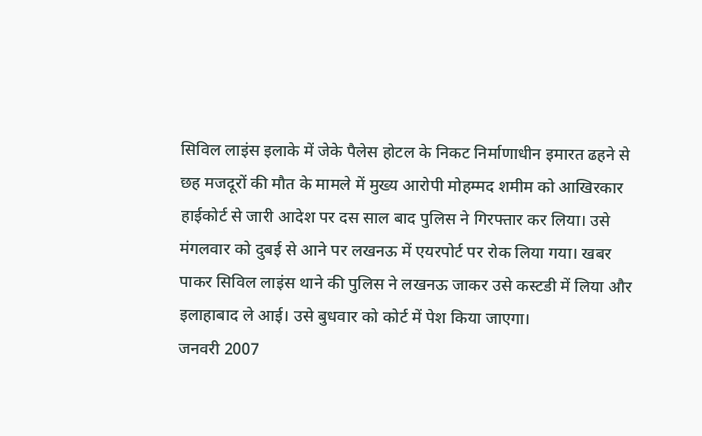सिविल लाइंस इलाके में जेके पैलेस होटल के निकट निर्माणाधीन इमारत ढहने से छह मजदूरों की मौत के मामले में मुख्य आरोपी मोहम्मद शमीम को आखिरकार हाईकोर्ट से जारी आदेश पर दस साल बाद पुलिस ने गिरफ्तार कर लिया। उसे मंगलवार को दुबई से आने पर लखनऊ में एयरपोर्ट पर रोक लिया गया। खबर पाकर सिविल लाइंस थाने की पुलिस ने लखनऊ जाकर उसे कस्टडी में लिया और इलाहाबाद ले आई। उसे बुधवार को कोर्ट में पेश किया जाएगा।
जनवरी 2007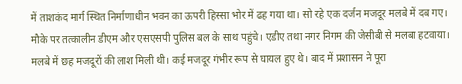में ताशकंद मार्ग स्थित निर्माणाधीन भवन का ऊपरी हिस्सा भोर में ढह गया था। सो रहे एक दर्जन मजदूर मलबे में दब गए। मौके पर तत्कालीन डीएम और एसएसपी पुलिस बल के साथ पहुंचे। एडीए तथा नगर निगम की जेसीबी से मलबा हटवाया। मलबे में छह मजदूरों की लाश मिली थी। कई मजदूर गंभीर रूप से घायल हुए थे। बाद में प्रशासन ने पूरा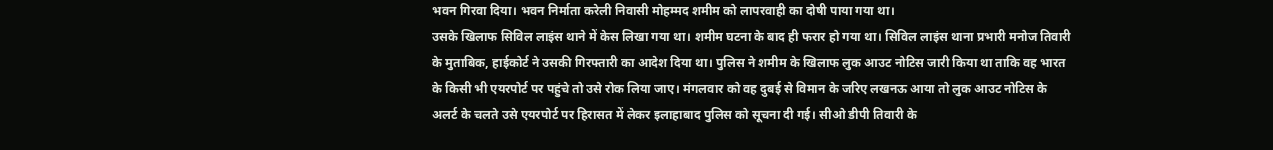भवन गिरवा दिया। भवन निर्माता करेली निवासी मोहम्मद शमीम को लापरवाही का दोषी पाया गया था।
उसके खिलाफ सिविल लाइंस थाने में केस लिखा गया था। शमीम घटना के बाद ही फरार हो गया था। सिविल लाइंस थाना प्रभारी मनोज तिवारी के मुताबिक, हाईकोर्ट ने उसकी गिरफ्तारी का आदेश दिया था। पुलिस ने शमीम के खिलाफ लुक आउट नोटिस जारी किया था ताकि वह भारत के किसी भी एयरपोर्ट पर पहुंचे तो उसे रोक लिया जाए। मंगलवार को वह दुबई से विमान के जरिए लखनऊ आया तो लुक आउट नोटिस के अलर्ट के चलते उसे एयरपोर्ट पर हिरासत में लेकर इलाहाबाद पुलिस को सूचना दी गई। सीओ डीपी तिवारी के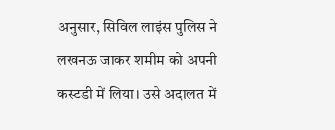अनुसार, सिविल लाइंस पुलिस ने लखनऊ जाकर शमीम को अपनी कस्टडी में लिया। उसे अदालत में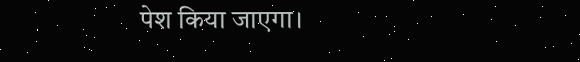पेश किया जाएगा।